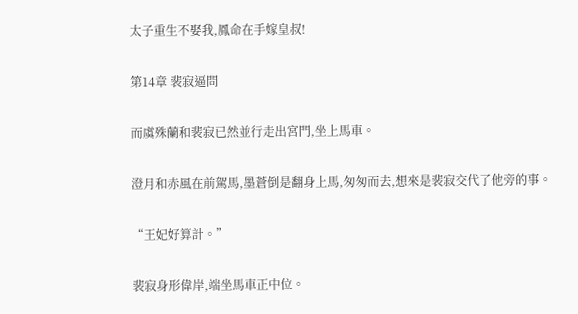太子重生不娶我,鳳命在手嫁皇叔!

第14章 裴寂逼問

而虞殊蘭和裴寂已然並行走出宮門,坐上馬車。

澄月和赤風在前駕馬,墨蒼倒是翻身上馬,匆匆而去,想來是裴寂交代了他旁的事。

“王妃好算計。”

裴寂身形偉岸,端坐馬車正中位。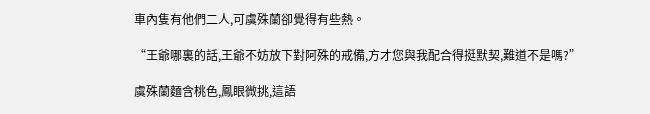車內隻有他們二人,可虞殊蘭卻覺得有些熱。

“王爺哪裏的話,王爺不妨放下對阿殊的戒備,方才您與我配合得挺默契,難道不是嗎?”

虞殊蘭麵含桃色,鳳眼微挑,這語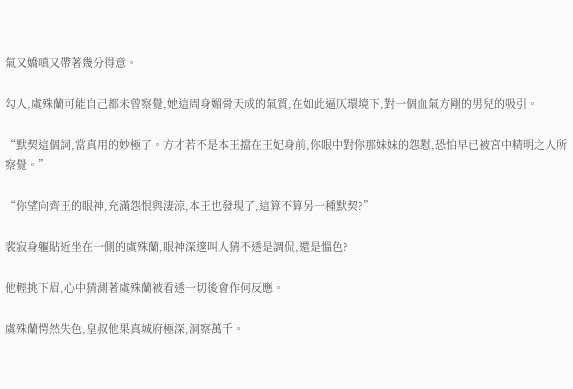氣又嬌嗔又帶著幾分得意。

勾人,虞殊蘭可能自己都未曾察覺,她這周身媚骨天成的氣質,在如此逼仄環境下,對一個血氣方剛的男兒的吸引。

“默契這個詞,當真用的妙極了。方才若不是本王擋在王妃身前,你眼中對你那妹妹的怨懟,恐怕早已被宮中精明之人所察覺。”

“你望向齊王的眼神,充滿怨恨與淒涼,本王也發現了,這算不算另一種默契?”

裴寂身軀貼近坐在一側的虞殊蘭,眼神深邃叫人猜不透是調侃,還是慍色?

他輕挑下眉,心中猜測著虞殊蘭被看透一切後會作何反應。

虞殊蘭愕然失色,皇叔他果真城府極深,洞察萬千。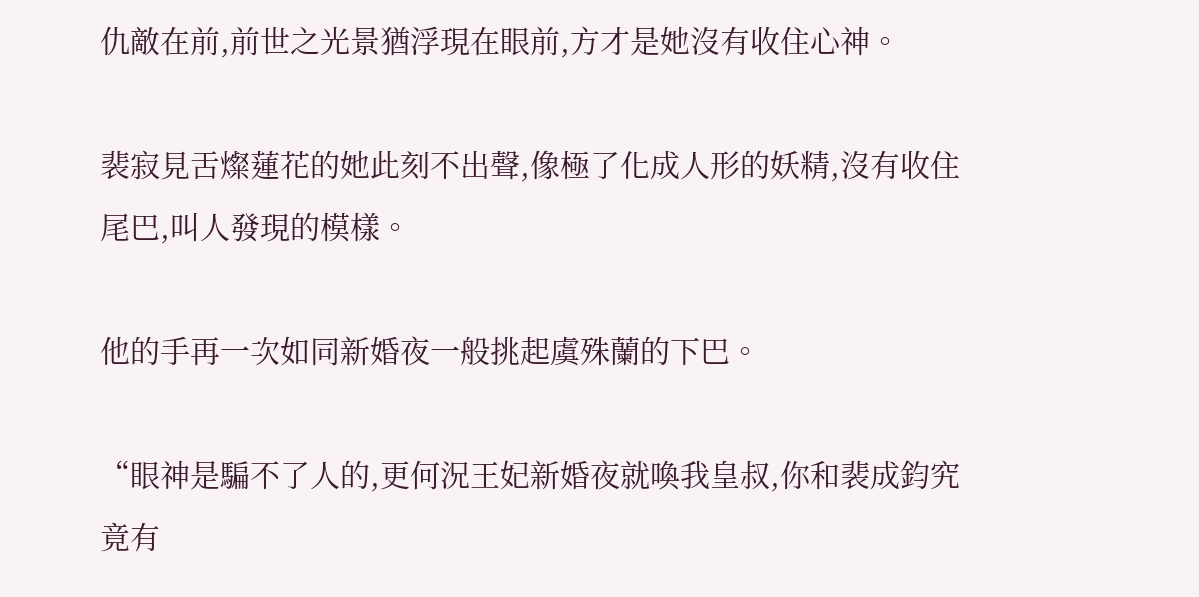仇敵在前,前世之光景猶浮現在眼前,方才是她沒有收住心神。

裴寂見舌燦蓮花的她此刻不出聲,像極了化成人形的妖精,沒有收住尾巴,叫人發現的模樣。

他的手再一次如同新婚夜一般挑起虞殊蘭的下巴。

“眼神是騙不了人的,更何況王妃新婚夜就喚我皇叔,你和裴成鈞究竟有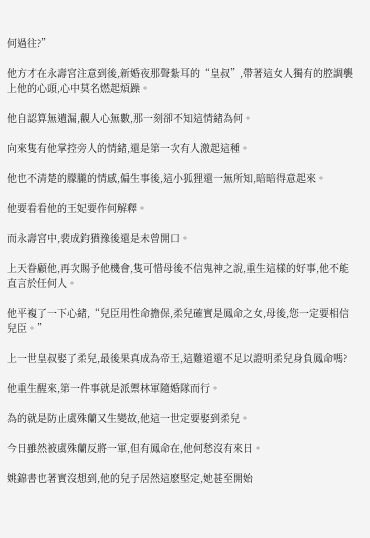何過往?”

他方才在永壽宮注意到後,新婚夜那聲紮耳的“皇叔”,帶著這女人獨有的腔調襲上他的心頭,心中莫名燃起煩躁。

他自認算無遺漏,觀人心無數,那一刻卻不知這情緒為何。

向來隻有他掌控旁人的情緒,還是第一次有人激起這種。

他也不清楚的朦朧的情感,偏生事後,這小狐狸還一無所知,暗暗得意起來。

他要看看他的王妃要作何解釋。

而永壽宮中,裴成鈞猶豫後還是未曾開口。

上天眷顧他,再次賜予他機會,隻可惜母後不信鬼神之說,重生這樣的好事,他不能直言於任何人。

他平複了一下心緒,“兒臣用性命擔保,柔兒確實是鳳命之女,母後,您一定要相信兒臣。”

上一世皇叔娶了柔兒,最後果真成為帝王,這難道還不足以證明柔兒身負鳳命嗎?

他重生醒來,第一件事就是派禦林軍隨婚隊而行。

為的就是防止虞殊蘭又生變故,他這一世定要娶到柔兒。

今日雖然被虞殊蘭反將一軍,但有鳳命在,他何愁沒有來日。

姚錦書也著實沒想到,他的兒子居然這麽堅定,她甚至開始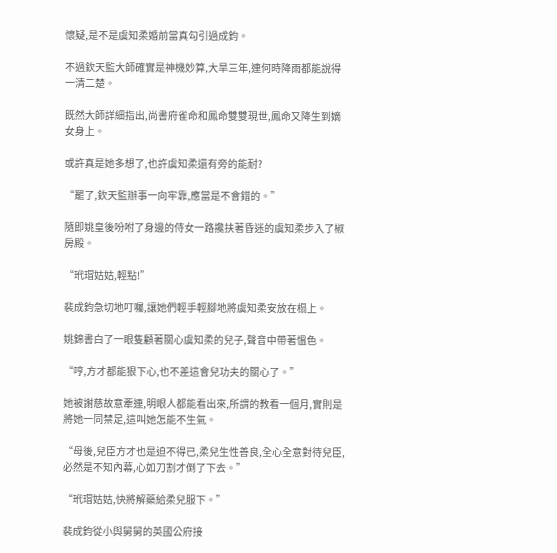懷疑,是不是虞知柔婚前當真勾引過成鈞。

不過欽天監大師確實是神機妙算,大旱三年,連何時降雨都能說得一清二楚。

既然大師詳細指出,尚書府雀命和鳳命雙雙現世,鳳命又降生到嫡女身上。

或許真是她多想了,也許虞知柔還有旁的能耐?

“罷了,欽天監辦事一向牢靠,應當是不會錯的。”

隨即姚皇後吩咐了身邊的侍女一路攙扶著昏迷的虞知柔步入了椒房殿。

“玳瑁姑姑,輕點!”

裴成鈞急切地叮囑,讓她們輕手輕腳地將虞知柔安放在榻上。

姚錦書白了一眼隻顧著關心虞知柔的兒子,聲音中帶著慍色。

“哼,方才都能狠下心,也不差這會兒功夫的關心了。”

她被謝慈故意牽連,明眼人都能看出來,所謂的教看一個月,實則是將她一同禁足,這叫她怎能不生氣。

“母後,兒臣方才也是迫不得已,柔兒生性善良,全心全意對待兒臣,必然是不知內幕,心如刀割才倒了下去。”

“玳瑁姑姑,快將解藥給柔兒服下。”

裴成鈞從小與舅舅的英國公府接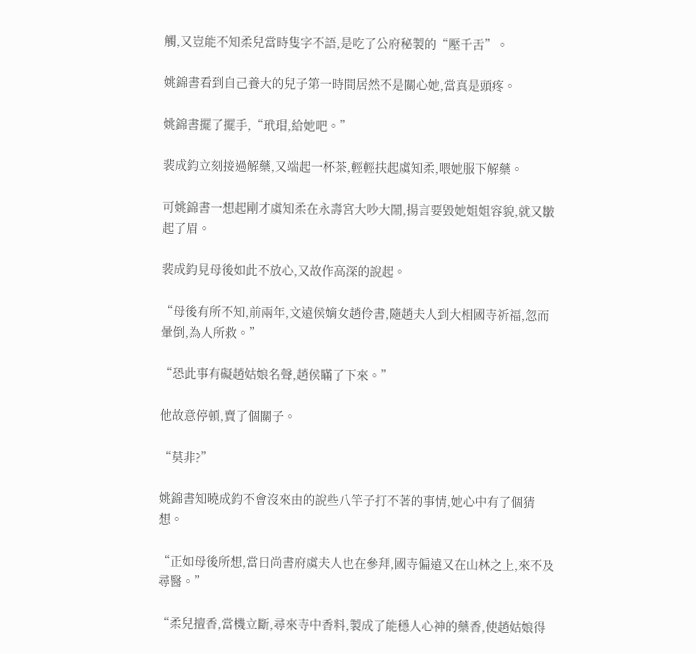觸,又豈能不知柔兒當時隻字不語,是吃了公府秘製的“壓千舌”。

姚錦書看到自己養大的兒子第一時間居然不是關心她,當真是頭疼。

姚錦書擺了擺手,“玳瑁,給她吧。”

裴成鈞立刻接過解藥,又端起一杯茶,輕輕扶起虞知柔,喂她服下解藥。

可姚錦書一想起剛才虞知柔在永壽宮大吵大鬧,揚言要毀她姐姐容貌,就又皺起了眉。

裴成鈞見母後如此不放心,又故作高深的說起。

“母後有所不知,前兩年,文遠侯嫡女趙伶書,隨趙夫人到大相國寺祈福,忽而暈倒,為人所救。”

“恐此事有礙趙姑娘名聲,趙侯瞞了下來。”

他故意停頓,賣了個關子。

“莫非?”

姚錦書知曉成鈞不會沒來由的說些八竿子打不著的事情,她心中有了個猜想。

“正如母後所想,當日尚書府虞夫人也在參拜,國寺偏遠又在山林之上,來不及尋醫。”

“柔兒擅香,當機立斷,尋來寺中香料,製成了能穩人心神的藥香,使趙姑娘得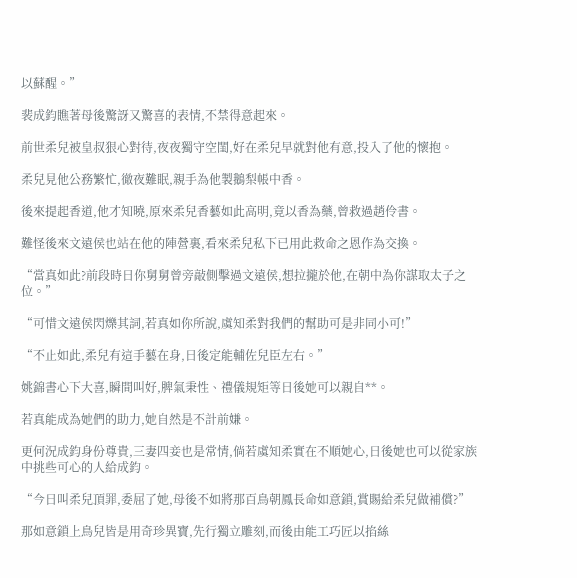以蘇醒。”

裴成鈞瞧著母後驚訝又驚喜的表情,不禁得意起來。

前世柔兒被皇叔狠心對待,夜夜獨守空閨,好在柔兒早就對他有意,投入了他的懷抱。

柔兒見他公務繁忙,徹夜難眠,親手為他製鵝梨帳中香。

後來提起香道,他才知曉,原來柔兒香藝如此高明,竟以香為藥,曾救過趙伶書。

難怪後來文遠侯也站在他的陣營裏,看來柔兒私下已用此救命之恩作為交換。

“當真如此?前段時日你舅舅曾旁敲側擊過文遠侯,想拉攏於他,在朝中為你謀取太子之位。”

“可惜文遠侯閃爍其詞,若真如你所說,虞知柔對我們的幫助可是非同小可!”

“不止如此,柔兒有這手藝在身,日後定能輔佐兒臣左右。”

姚錦書心下大喜,瞬間叫好,脾氣秉性、禮儀規矩等日後她可以親自**。

若真能成為她們的助力,她自然是不計前嫌。

更何況成鈞身份尊貴,三妻四妾也是常情,倘若虞知柔實在不順她心,日後她也可以從家族中挑些可心的人給成鈞。

“今日叫柔兒頂罪,委屈了她,母後不如將那百鳥朝鳳長命如意鎖,賞賜給柔兒做補償?”

那如意鎖上鳥兒皆是用奇珍異寶,先行獨立雕刻,而後由能工巧匠以掐絲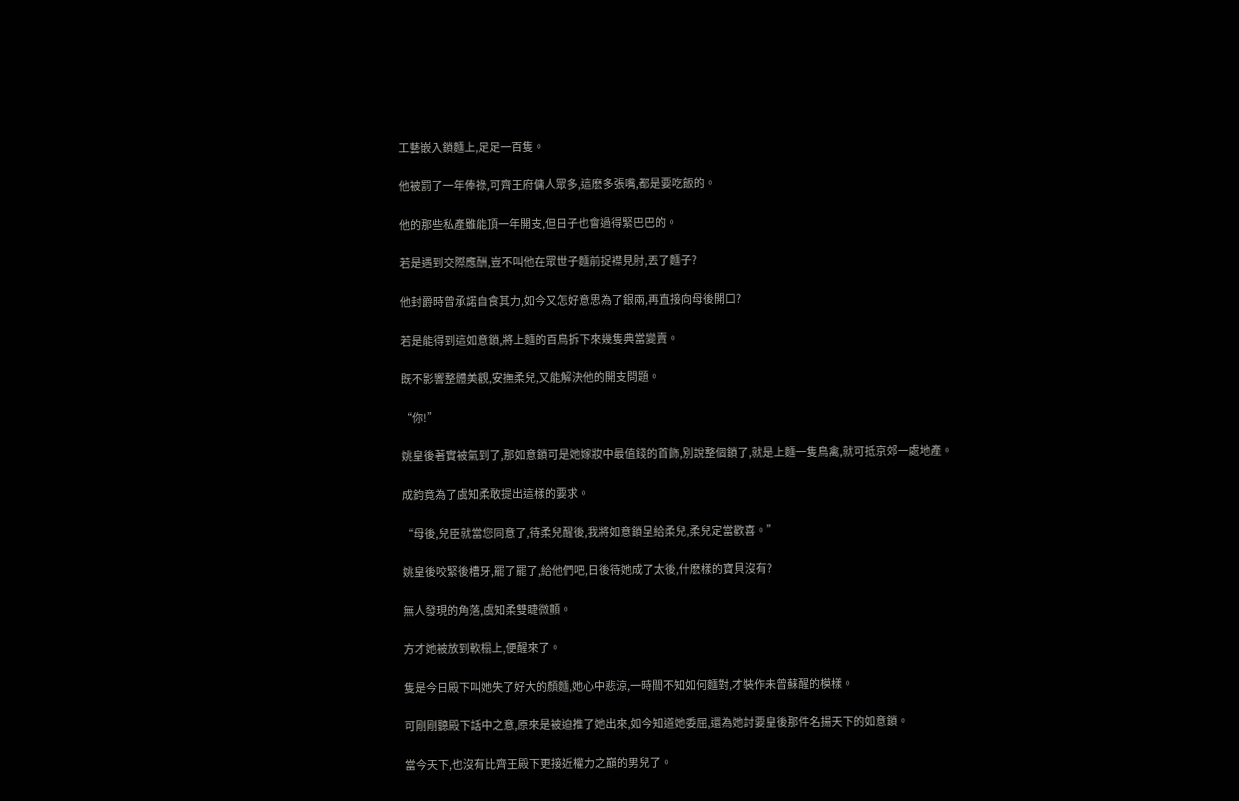工藝嵌入鎖麵上,足足一百隻。

他被罰了一年俸祿,可齊王府傭人眾多,這麽多張嘴,都是要吃飯的。

他的那些私產雖能頂一年開支,但日子也會過得緊巴巴的。

若是遇到交際應酬,豈不叫他在眾世子麵前捉襟見肘,丟了麵子?

他封爵時曾承諾自食其力,如今又怎好意思為了銀兩,再直接向母後開口?

若是能得到這如意鎖,將上麵的百鳥拆下來幾隻典當變賣。

既不影響整體美觀,安撫柔兒,又能解決他的開支問題。

“你!”

姚皇後著實被氣到了,那如意鎖可是她嫁妝中最值錢的首飾,別說整個鎖了,就是上麵一隻鳥禽,就可抵京郊一處地產。

成鈞竟為了虞知柔敢提出這樣的要求。

“母後,兒臣就當您同意了,待柔兒醒後,我將如意鎖呈給柔兒,柔兒定當歡喜。”

姚皇後咬緊後槽牙,罷了罷了,給他們吧,日後待她成了太後,什麽樣的寶貝沒有?

無人發現的角落,虞知柔雙睫微顫。

方才她被放到軟榻上,便醒來了。

隻是今日殿下叫她失了好大的顏麵,她心中悲涼,一時間不知如何麵對,才裝作未曾蘇醒的模樣。

可剛剛聽殿下話中之意,原來是被迫推了她出來,如今知道她委屈,還為她討要皇後那件名揚天下的如意鎖。

當今天下,也沒有比齊王殿下更接近權力之巔的男兒了。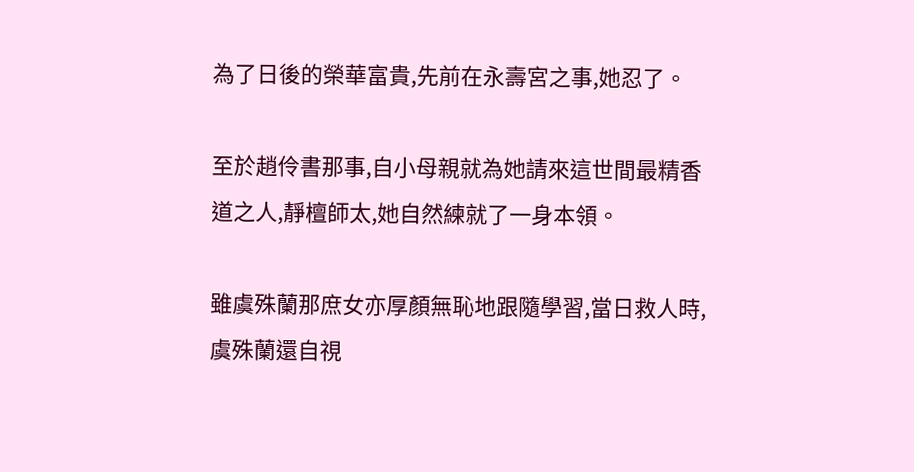為了日後的榮華富貴,先前在永壽宮之事,她忍了。

至於趙伶書那事,自小母親就為她請來這世間最精香道之人,靜檀師太,她自然練就了一身本領。

雖虞殊蘭那庶女亦厚顏無恥地跟隨學習,當日救人時,虞殊蘭還自視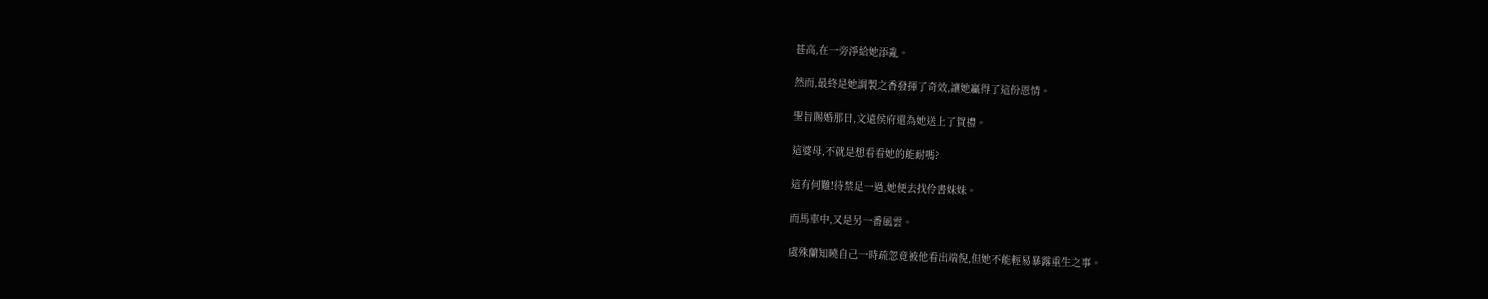甚高,在一旁淨給她添亂。

然而,最終是她調製之香發揮了奇效,讓她贏得了這份恩情。

聖旨賜婚那日,文遠侯府還為她送上了賀禮。

這婆母,不就是想看看她的能耐嗎?

這有何難!待禁足一過,她便去找伶書妹妹。

而馬車中,又是另一番風雲。

虞殊蘭知曉自己一時疏忽竟被他看出端倪,但她不能輕易暴露重生之事。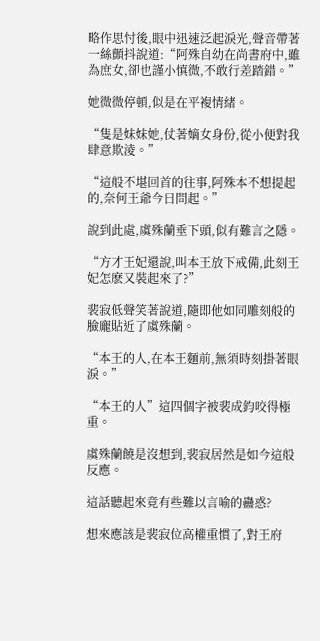略作思忖後,眼中迅速泛起淚光,聲音帶著一絲顫抖說道:“阿殊自幼在尚書府中,雖為庶女,卻也謹小慎微,不敢行差踏錯。”

她微微停頓,似是在平複情緒。

“隻是妹妹她,仗著嫡女身份,從小便對我肆意欺淩。”

“這般不堪回首的往事,阿殊本不想提起的,奈何王爺今日問起。”

說到此處,虞殊蘭垂下頭,似有難言之隱。

“方才王妃還說,叫本王放下戒備,此刻王妃怎麽又裝起來了?”

裴寂低聲笑著說道,隨即他如同雕刻般的臉龐貼近了虞殊蘭。

“本王的人,在本王麵前,無須時刻掛著眼淚。”

“本王的人”這四個字被裴成鈞咬得極重。

虞殊蘭饒是沒想到,裴寂居然是如今這般反應。

這話聽起來竟有些難以言喻的蠱惑?

想來應該是裴寂位高權重慣了,對王府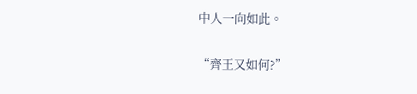中人一向如此。

“齊王又如何?”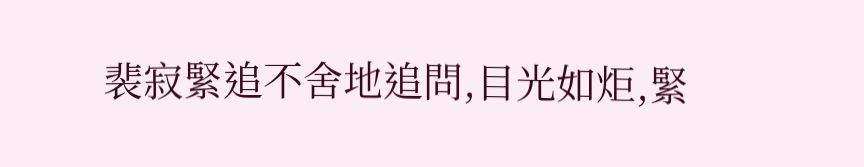裴寂緊追不舍地追問,目光如炬,緊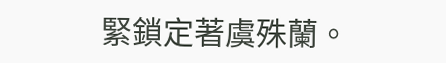緊鎖定著虞殊蘭。